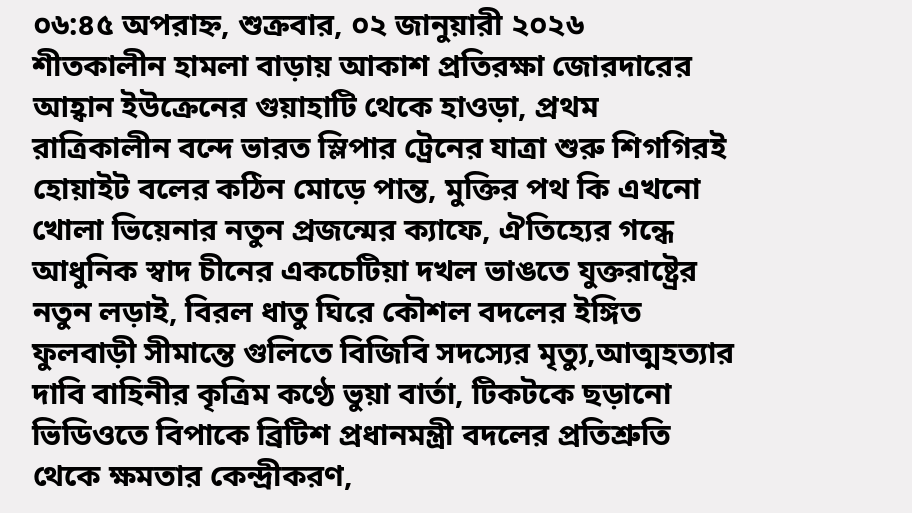০৬:৪৫ অপরাহ্ন, শুক্রবার, ০২ জানুয়ারী ২০২৬
শীতকালীন হামলা বাড়ায় আকাশ প্রতিরক্ষা জোরদারের আহ্বান ইউক্রেনের গুয়াহাটি থেকে হাওড়া, প্রথম রাত্রিকালীন বন্দে ভারত স্লিপার ট্রেনের যাত্রা শুরু শিগগিরই হোয়াইট বলের কঠিন মোড়ে পান্ত, মুক্তির পথ কি এখনো খোলা ভিয়েনার নতুন প্রজন্মের ক্যাফে, ঐতিহ্যের গন্ধে আধুনিক স্বাদ চীনের একচেটিয়া দখল ভাঙতে যুক্তরাষ্ট্রের নতুন লড়াই, বিরল ধাতু ঘিরে কৌশল বদলের ইঙ্গিত ফুলবাড়ী সীমান্তে গুলিতে বিজিবি সদস্যের মৃত্যু,আত্মহত্যার দাবি বাহিনীর কৃত্রিম কণ্ঠে ভুয়া বার্তা, টিকটকে ছড়ানো ভিডিওতে বিপাকে ব্রিটিশ প্রধানমন্ত্রী বদলের প্রতিশ্রুতি থেকে ক্ষমতার কেন্দ্রীকরণ,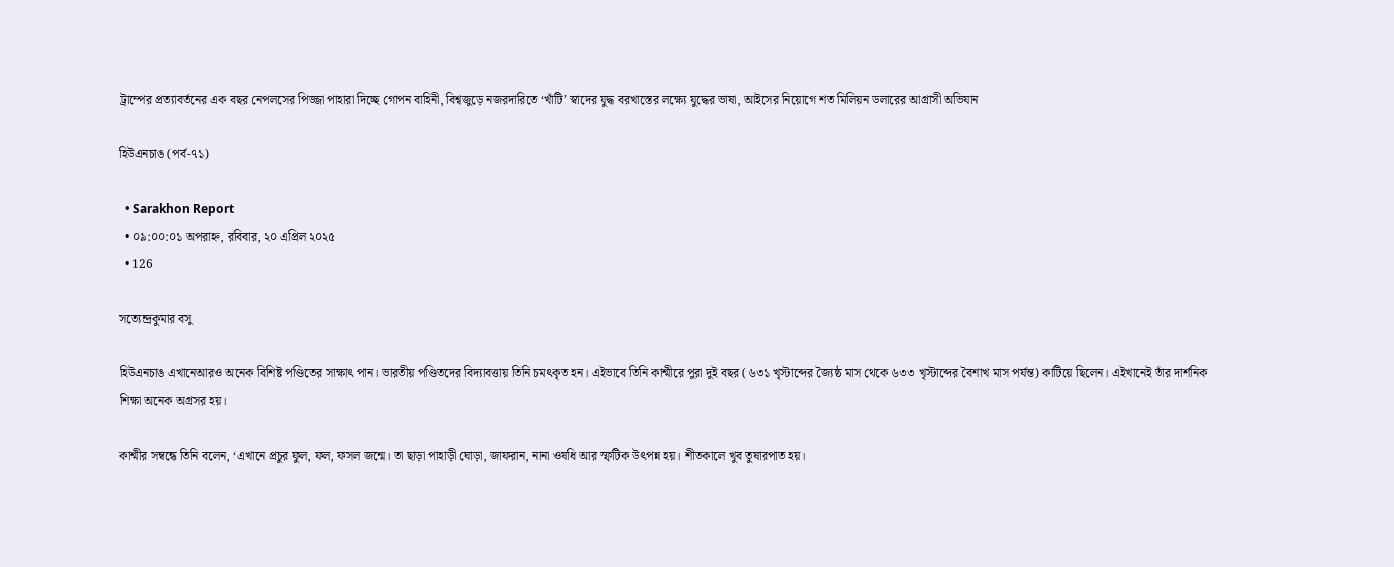ট্রাম্পের প্রত্যাবর্তনের এক বছর নেপলসের পিজ্জা পাহারা দিচ্ছে গোপন বাহিনী, বিশ্বজুড়ে নজরদারিতে ‘খাঁটি’ স্বাদের যুদ্ধ বরখাস্তের লক্ষ্যে যুদ্ধের ভাষা, আইসের নিয়োগে শত মিলিয়ন ডলারের আগ্রাসী অভিযান

হিউএনচাঙ (পর্ব-৭১)

  • Sarakhon Report
  • ০৯:০০:০১ অপরাহ্ন, রবিবার, ২০ এপ্রিল ২০২৫
  • 126

সত্যেন্দ্রকুমার বসু

হিউএনচাঙ এখানেআরও অনেক বিশিষ্ট পণ্ডিতের সাক্ষাৎ পান। ভারতীয় পণ্ডিতদের বিদ্যাবত্তায় তিনি চমৎকৃত হন। এইভাবে তিনি কাশ্মীরে পুরা দুই বছর (৬৩১ খৃস্টাব্দের জ্যৈষ্ঠ মাস থেকে ৬৩৩ খৃস্টাব্দের বৈশাখ মাস পর্যন্ত) কাটিয়ে ছিলেন। এইখানেই তাঁর দার্শনিক শিক্ষা অনেক অগ্রসর হয়।

কাশ্মীর সম্বন্ধে তিনি বলেন, ‘এখানে প্রচুর ফুল, ফল, ফসল জন্মে। তা ছাড়া পাহাড়ী ঘোড়া, জাফরান, নানা ওষধি আর স্ফটিক উৎপন্ন হয়। শীতকালে খুব তুষারপাত হয়।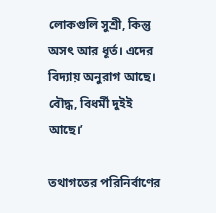লোকগুলি সুশ্রী, কিন্তু অসৎ আর ধূর্ত। এদের বিদ্যায় অনুরাগ আছে। বৌদ্ধ, বিধর্মী দুইই আছে।’

তথাগতের পরিনির্বাণের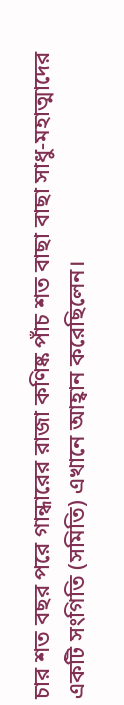চার শত বছর পরে গান্ধারের রাজা কণিষ্ক পাঁচ শত বাছা বাছা সাধু-মহাত্মাদের একটি সংগিতি (সমিতি) এখানে আহ্বান করেছিলেন।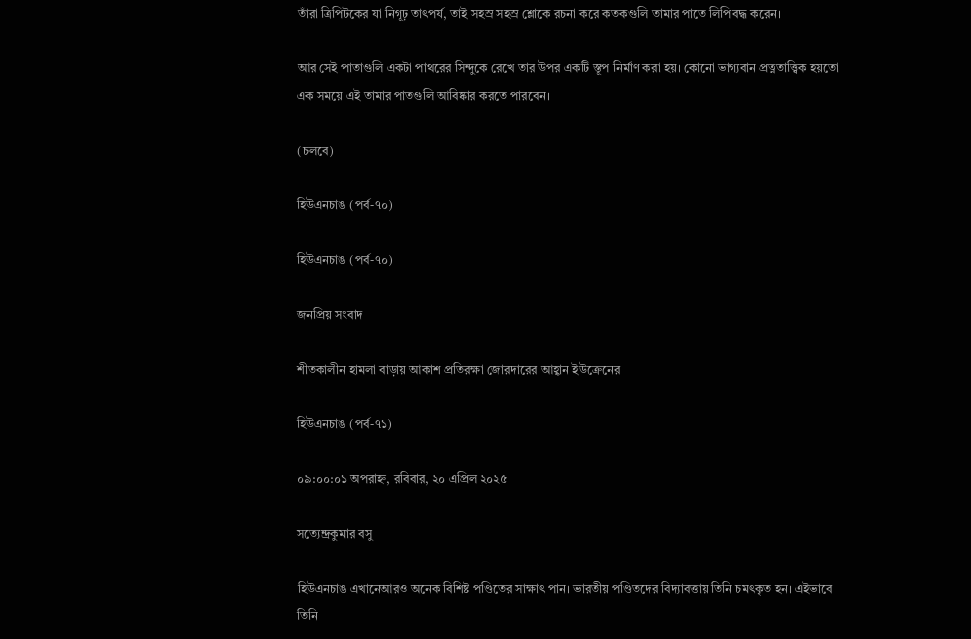তাঁরা ত্রিপিটকের যা নিগূঢ় তাৎপর্য, তাই সহস্র সহস্র শ্লোকে রচনা করে কতকগুলি তামার পাতে লিপিবদ্ধ করেন।

আর সেই পাতাগুলি একটা পাথরের সিন্দুকে রেখে তার উপর একটি স্তূপ নির্মাণ করা হয়। কোনো ভাগ্যবান প্রত্নতাত্ত্বিক হয়তো এক সময়ে এই তামার পাতগুলি আবিষ্কার করতে পারবেন।

(চলবে)

হিউএনচাঙ (পর্ব-৭০)

হিউএনচাঙ (পর্ব-৭০)

জনপ্রিয় সংবাদ

শীতকালীন হামলা বাড়ায় আকাশ প্রতিরক্ষা জোরদারের আহ্বান ইউক্রেনের

হিউএনচাঙ (পর্ব-৭১)

০৯:০০:০১ অপরাহ্ন, রবিবার, ২০ এপ্রিল ২০২৫

সত্যেন্দ্রকুমার বসু

হিউএনচাঙ এখানেআরও অনেক বিশিষ্ট পণ্ডিতের সাক্ষাৎ পান। ভারতীয় পণ্ডিতদের বিদ্যাবত্তায় তিনি চমৎকৃত হন। এইভাবে তিনি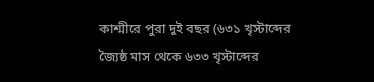কাশ্মীরে পুরা দুই বছর (৬৩১ খৃস্টাব্দের জ্যৈষ্ঠ মাস থেকে ৬৩৩ খৃস্টাব্দের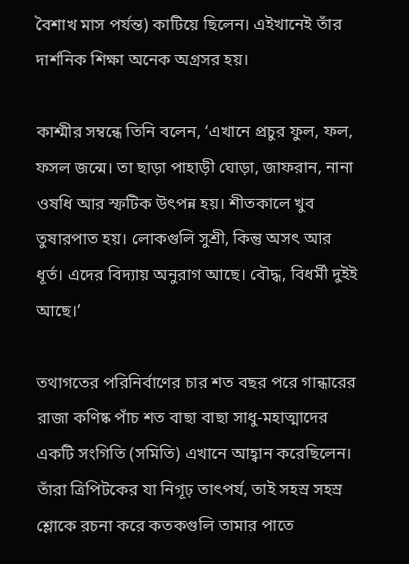বৈশাখ মাস পর্যন্ত) কাটিয়ে ছিলেন। এইখানেই তাঁর দার্শনিক শিক্ষা অনেক অগ্রসর হয়।

কাশ্মীর সম্বন্ধে তিনি বলেন, ‘এখানে প্রচুর ফুল, ফল, ফসল জন্মে। তা ছাড়া পাহাড়ী ঘোড়া, জাফরান, নানা ওষধি আর স্ফটিক উৎপন্ন হয়। শীতকালে খুব তুষারপাত হয়। লোকগুলি সুশ্রী, কিন্তু অসৎ আর ধূর্ত। এদের বিদ্যায় অনুরাগ আছে। বৌদ্ধ, বিধর্মী দুইই আছে।’

তথাগতের পরিনির্বাণের চার শত বছর পরে গান্ধারের রাজা কণিষ্ক পাঁচ শত বাছা বাছা সাধু-মহাত্মাদের একটি সংগিতি (সমিতি) এখানে আহ্বান করেছিলেন। তাঁরা ত্রিপিটকের যা নিগূঢ় তাৎপর্য, তাই সহস্র সহস্র শ্লোকে রচনা করে কতকগুলি তামার পাতে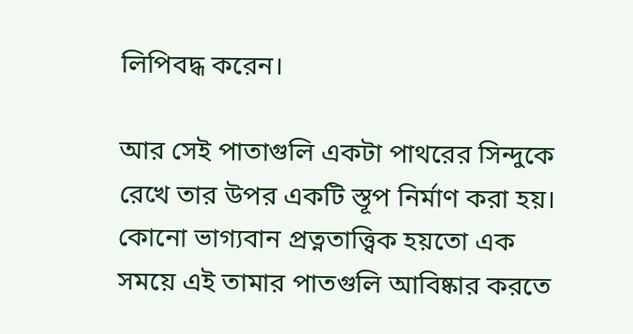লিপিবদ্ধ করেন।

আর সেই পাতাগুলি একটা পাথরের সিন্দুকে রেখে তার উপর একটি স্তূপ নির্মাণ করা হয়। কোনো ভাগ্যবান প্রত্নতাত্ত্বিক হয়তো এক সময়ে এই তামার পাতগুলি আবিষ্কার করতে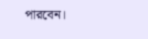পারবেন।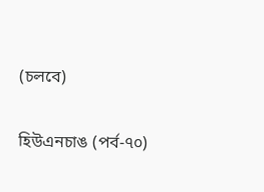(চলবে)

হিউএনচাঙ (পর্ব-৭০)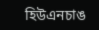হিউএনচাঙ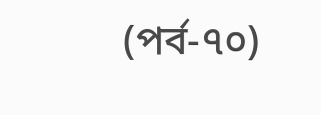(পর্ব-৭০)